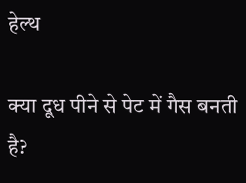हेल्थ

क्या दूध पीने से पेट में गैस बनती है?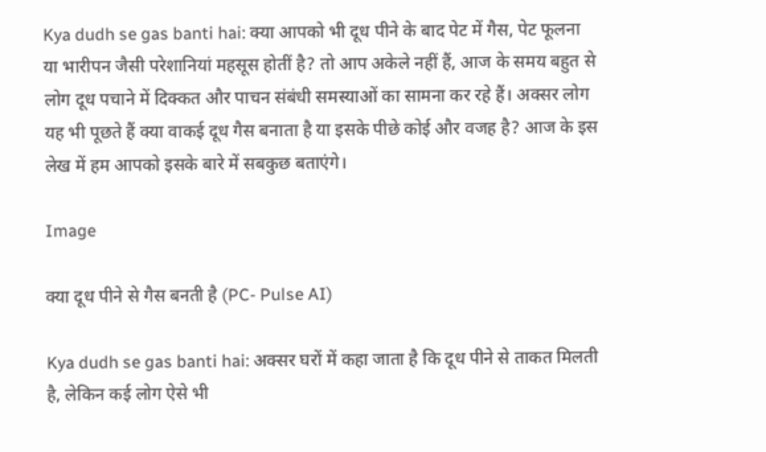Kya dudh se gas banti hai: क्या आपको भी दूध पीने के बाद पेट में गैस, पेट फूलना या भारीपन जैसी परेशानियां महसूस होतीं है? तो आप अकेले नहीं हैं, आज के समय बहुत से लोग दूध पचाने में दिक्कत और पाचन संबंधी समस्याओं का सामना कर रहे हैं। अक्सर लोग यह भी पूछते हैं क्या वाकई दूध गैस बनाता है या इसके पीछे कोई और वजह है? आज के इस लेख में हम आपको इसके बारे में सबकुछ बताएंगे।

Image

क्या दूध पीने से गैस बनती है (PC- Pulse AI)

Kya dudh se gas banti hai: अक्सर घरों में कहा जाता है कि दूध पीने से ताकत मिलती है, लेकिन कई लोग ऐसे भी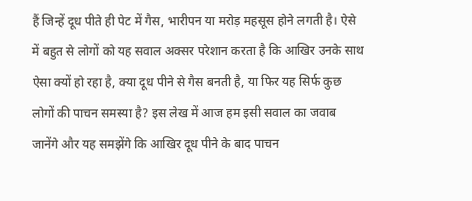हैं जिन्हें दूध पीते ही पेट में गैस, भारीपन या मरोड़ महसूस होने लगती है। ऐसे में बहुत से लोगों को यह सवाल अक्सर परेशान करता है कि आखिर उनके साथ ऐसा क्यों हो रहा है, क्या दूध पीने से गैस बनती है, या फिर यह सिर्फ कुछ लोगों की पाचन समस्या है? इस लेख में आज हम इसी सवाल का जवाब जानेंगे और यह समझेंगे कि आखिर दूध पीने के बाद पाचन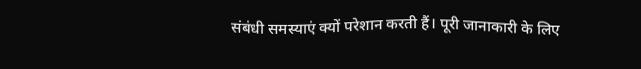संबंधी समस्याएं क्यों परेशान करती हैं। पूरी जानाकारी के लिए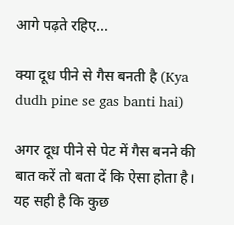आगे पढ़ते रहिए...

क्या दूध पीने से गैस बनती है (Kya dudh pine se gas banti hai)

अगर दूध पीने से पेट में गैस बनने की बात करें तो बता दें कि ऐसा होता है। यह सही है कि कुछ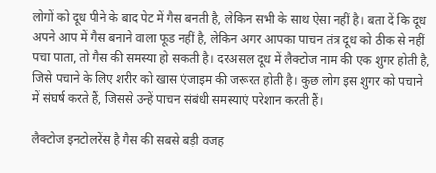लोगों को दूध पीने के बाद पेट में गैस बनती है, लेकिन सभी के साथ ऐसा नहीं है। बता दें कि दूध अपने आप में गैस बनाने वाला फूड नहीं है, लेकिन अगर आपका पाचन तंत्र दूध को ठीक से नहीं पचा पाता, तो गैस की समस्या हो सकती है। दरअसल दूध में लैक्टोज नाम की एक शुगर होती है, जिसे पचाने के लिए शरीर को खास एंजाइम की जरूरत होती है। कुछ लोग इस शुगर को पचाने में संघर्ष करते हैं, जिससे उन्हें पाचन संबंधी समस्याएं परेशान करती हैं।

लैक्टोज इनटोलरेंस है गैस की सबसे बड़ी वजह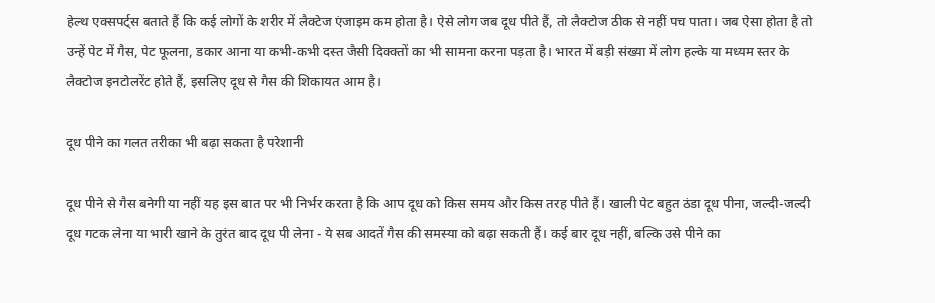हेल्थ एक्सपर्ट्स बताते हैं कि कई लोगों के शरीर में लैक्टेज एंजाइम कम होता है। ऐसे लोग जब दूध पीते हैं, तो लैक्टोज ठीक से नहीं पच पाता। जब ऐसा होता है तो उन्हें पेट में गैस, पेट फूलना, डकार आना या कभी-कभी दस्त जैसी दिक्क्तों का भी सामना करना पड़ता है। भारत में बड़ी संख्या में लोग हल्के या मध्यम स्तर के लैक्टोज इनटोलरेंट होते हैं, इसलिए दूध से गैस की शिकायत आम है।

दूध पीने का गलत तरीका भी बढ़ा सकता है परेशानी

दूध पीने से गैस बनेगी या नहीं यह इस बात पर भी निर्भर करता है कि आप दूध को किस समय और किस तरह पीते हैं। खाली पेट बहुत ठंडा दूध पीना, जल्दी-जल्दी दूध गटक लेना या भारी खाने के तुरंत बाद दूध पी लेना - ये सब आदतें गैस की समस्या को बढ़ा सकती हैं। कई बार दूध नहीं, बल्कि उसे पीने का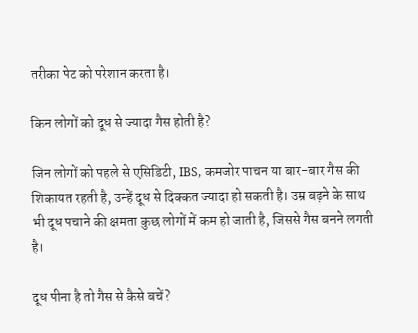तरीका पेट को परेशान करता है।

किन लोगों को दूध से ज्यादा गैस होती है?

जिन लोगों को पहले से एसिडिटी, IBS, कमजोर पाचन या बार-बार गैस की शिकायत रहती है, उन्हें दूध से दिक्कत ज्यादा हो सकती है। उम्र बढ़ने के साथ भी दूध पचाने की क्षमता कुछ लोगों में कम हो जाती है, जिससे गैस बनने लगती है।

दूध पीना है तो गैस से कैसे बचें?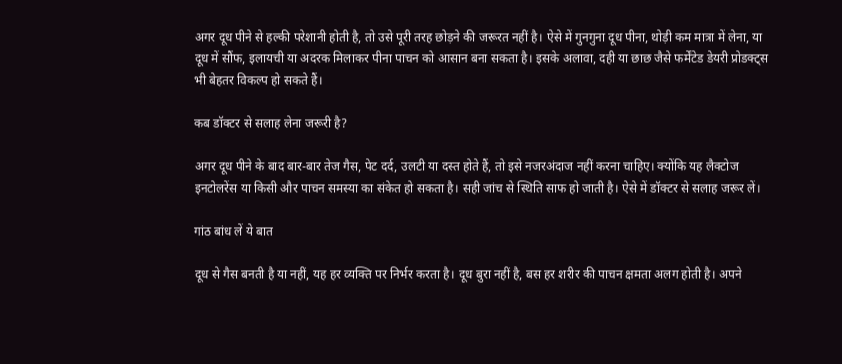अगर दूध पीने से हल्की परेशानी होती है, तो उसे पूरी तरह छोड़ने की जरूरत नहीं है। ऐसे में गुनगुना दूध पीना, थोड़ी कम मात्रा में लेना, या दूध में सौंफ, इलायची या अदरक मिलाकर पीना पाचन को आसान बना सकता है। इसके अलावा, दही या छाछ जैसे फर्मेंटेड डेयरी प्रोडक्ट्स भी बेहतर विकल्प हो सकते हैं।

कब डॉक्टर से सलाह लेना जरूरी है?

अगर दूध पीने के बाद बार-बार तेज गैस, पेट दर्द, उलटी या दस्त होते हैं, तो इसे नजरअंदाज नहीं करना चाहिए। क्योंकि यह लैक्टोज इनटोलरेंस या किसी और पाचन समस्या का संकेत हो सकता है। सही जांच से स्थिति साफ हो जाती है। ऐसे में डॉक्टर से सलाह जरूर लें।

गांठ बांध लें ये बात

दूध से गैस बनती है या नहीं, यह हर व्यक्ति पर निर्भर करता है। दूध बुरा नहीं है, बस हर शरीर की पाचन क्षमता अलग होती है। अपने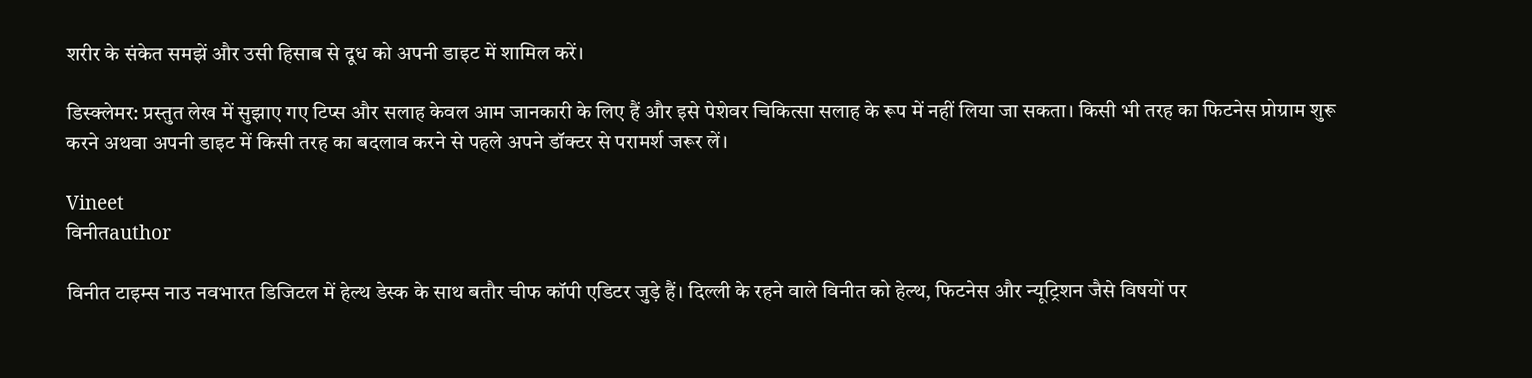शरीर के संकेत समझें और उसी हिसाब से दूध को अपनी डाइट में शामिल करें।

डिस्क्लेमर: प्रस्तुत लेख में सुझाए गए टिप्स और सलाह केवल आम जानकारी के लिए हैं और इसे पेशेवर चिकित्सा सलाह के रूप में नहीं लिया जा सकता। किसी भी तरह का फिटनेस प्रोग्राम शुरू करने अथवा अपनी डाइट में किसी तरह का बदलाव करने से पहले अपने डॉक्टर से परामर्श जरूर लें।

Vineet
विनीतauthor

विनीत टाइम्स नाउ नवभारत डिजिटल में हेल्थ डेस्क के साथ बतौर चीफ कॉपी एडिटर जुड़े हैं। दिल्ली के रहने वाले विनीत को हेल्थ, फिटनेस और न्यूट्रिशन जैसे विषयों पर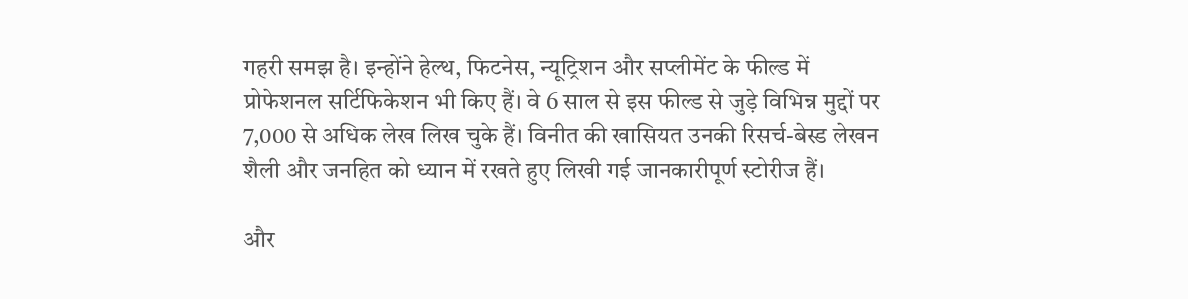गहरी समझ है। इन्होंने हेल्थ, फिटनेस, न्यूट्रिशन और सप्लीमेंट के फील्ड में प्रोफेशनल सर्टिफिकेशन भी किए हैं। वे 6 साल से इस फील्ड से जुड़े विभिन्न मुद्दों पर 7,000 से अधिक लेख लिख चुके हैं। विनीत की खासियत उनकी रिसर्च-बेस्ड लेखन शैली और जनहित को ध्यान में रखते हुए लिखी गई जानकारीपूर्ण स्टोरीज हैं।

और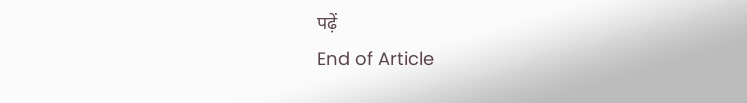पढ़ें
End of Article